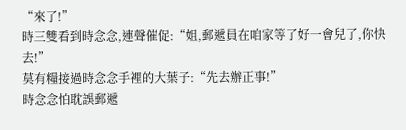“來了!”
時三雙看到時念念,連聲催促:“姐,郵遞員在咱家等了好一會兒了,你快去!”
莫有糧接過時念念手裡的大葉子:“先去辦正事!”
時念念怕耽誤郵遞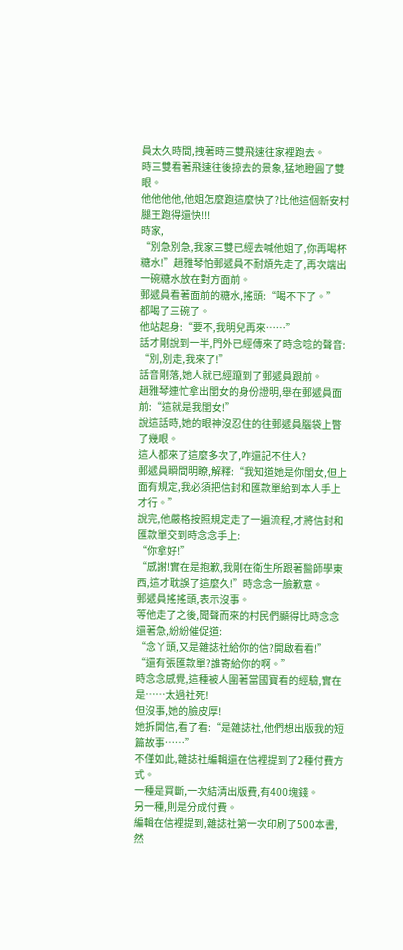員太久時間,拽著時三雙飛速往家裡跑去。
時三雙看著飛速往後掠去的景象,猛地瞪圓了雙眼。
他他他他,他姐怎麼跑這麼快了?比他這個新安村腿王跑得還快!!!
時家,
“別急別急,我家三雙已經去喊他姐了,你再喝杯糖水!”趙雅琴怕郵遞員不耐煩先走了,再次端出一碗糖水放在對方面前。
郵遞員看著面前的糖水,搖頭:“喝不下了。”
都喝了三碗了。
他站起身:“要不,我明兒再來……”
話才剛說到一半,門外已經傳來了時念唸的聲音:
“別,別走,我來了!”
話音剛落,她人就已經躥到了郵遞員跟前。
趙雅琴連忙拿出閨女的身份證明,舉在郵遞員面前:“這就是我閨女!”
說這話時,她的眼神沒忍住的往郵遞員腦袋上瞥了幾眼。
這人都來了這麼多次了,咋還記不住人?
郵遞員瞬間明瞭,解釋:“我知道她是你閨女,但上面有規定,我必須把信封和匯款單給到本人手上才行。”
說完,他嚴格按照規定走了一遍流程,才將信封和匯款單交到時念念手上:
“你拿好!”
“感謝!實在是抱歉,我剛在衛生所跟著醫師學東西,這才耽誤了這麼久!”時念念一臉歉意。
郵遞員搖搖頭,表示沒事。
等他走了之後,聞聲而來的村民們顯得比時念念還著急,紛紛催促道:
“念丫頭,又是雜誌社給你的信?開啟看看!”
“還有張匯款單?誰寄給你的啊。”
時念念感覺,這種被人圍著當國寶看的經驗,實在是……太過社死!
但沒事,她的臉皮厚!
她拆開信,看了看:“是雜誌社,他們想出版我的短篇故事……”
不僅如此,雜誌社編輯還在信裡提到了2種付費方式。
一種是買斷,一次結清出版費,有400塊錢。
另一種,則是分成付費。
編輯在信裡提到,雜誌社第一次印刷了500本書,然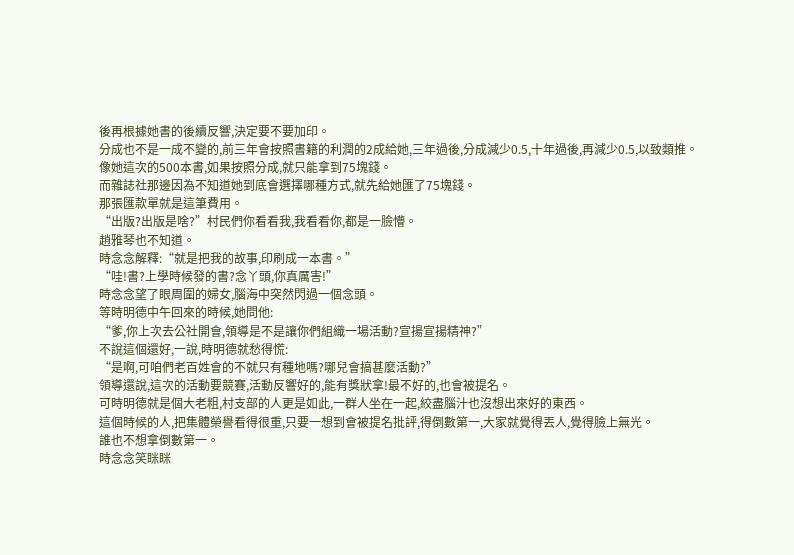後再根據她書的後續反響,決定要不要加印。
分成也不是一成不變的,前三年會按照書籍的利潤的2成給她,三年過後,分成減少0.5,十年過後,再減少0.5,以致類推。
像她這次的500本書,如果按照分成,就只能拿到75塊錢。
而雜誌社那邊因為不知道她到底會選擇哪種方式,就先給她匯了75塊錢。
那張匯款單就是這筆費用。
“出版?出版是啥?”村民們你看看我,我看看你,都是一臉懵。
趙雅琴也不知道。
時念念解釋:“就是把我的故事,印刷成一本書。”
“哇!書?上學時候發的書?念丫頭,你真厲害!”
時念念望了眼周圍的婦女,腦海中突然閃過一個念頭。
等時明德中午回來的時候,她問他:
“爹,你上次去公社開會,領導是不是讓你們組織一場活動?宣揚宣揚精神?”
不說這個還好,一說,時明德就愁得慌:
“是啊,可咱們老百姓會的不就只有種地嗎?哪兒會搞甚麼活動?”
領導還說,這次的活動要競賽,活動反響好的,能有獎狀拿!最不好的,也會被提名。
可時明德就是個大老粗,村支部的人更是如此,一群人坐在一起,絞盡腦汁也沒想出來好的東西。
這個時候的人,把集體榮譽看得很重,只要一想到會被提名批評,得倒數第一,大家就覺得丟人,覺得臉上無光。
誰也不想拿倒數第一。
時念念笑眯眯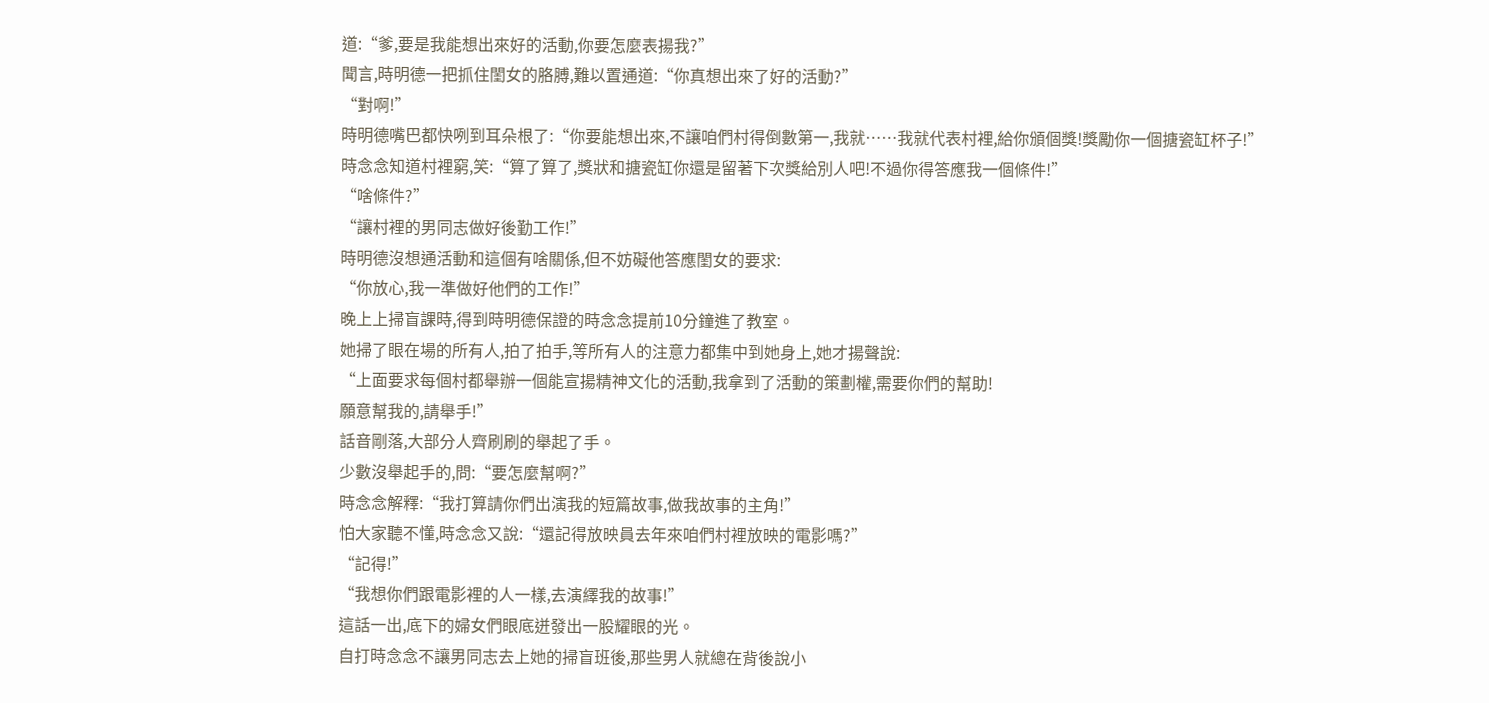道:“爹,要是我能想出來好的活動,你要怎麼表揚我?”
聞言,時明德一把抓住閨女的胳膊,難以置通道:“你真想出來了好的活動?”
“對啊!”
時明德嘴巴都快咧到耳朵根了:“你要能想出來,不讓咱們村得倒數第一,我就……我就代表村裡,給你頒個獎!獎勵你一個搪瓷缸杯子!”
時念念知道村裡窮,笑:“算了算了,獎狀和搪瓷缸你還是留著下次獎給別人吧!不過你得答應我一個條件!”
“啥條件?”
“讓村裡的男同志做好後勤工作!”
時明德沒想通活動和這個有啥關係,但不妨礙他答應閨女的要求:
“你放心,我一準做好他們的工作!”
晚上上掃盲課時,得到時明德保證的時念念提前10分鐘進了教室。
她掃了眼在場的所有人,拍了拍手,等所有人的注意力都集中到她身上,她才揚聲說:
“上面要求每個村都舉辦一個能宣揚精神文化的活動,我拿到了活動的策劃權,需要你們的幫助!
願意幫我的,請舉手!”
話音剛落,大部分人齊刷刷的舉起了手。
少數沒舉起手的,問:“要怎麼幫啊?”
時念念解釋:“我打算請你們出演我的短篇故事,做我故事的主角!”
怕大家聽不懂,時念念又說:“還記得放映員去年來咱們村裡放映的電影嗎?”
“記得!”
“我想你們跟電影裡的人一樣,去演繹我的故事!”
這話一出,底下的婦女們眼底迸發出一股耀眼的光。
自打時念念不讓男同志去上她的掃盲班後,那些男人就總在背後說小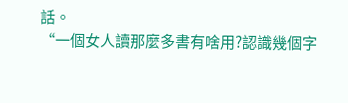話。
“一個女人讀那麼多書有啥用?認識幾個字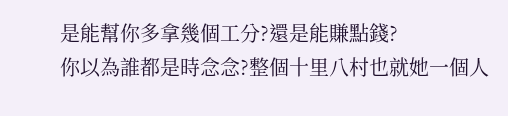是能幫你多拿幾個工分?還是能賺點錢?
你以為誰都是時念念?整個十里八村也就她一個人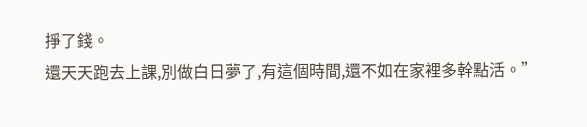掙了錢。
還天天跑去上課,別做白日夢了,有這個時間,還不如在家裡多幹點活。”